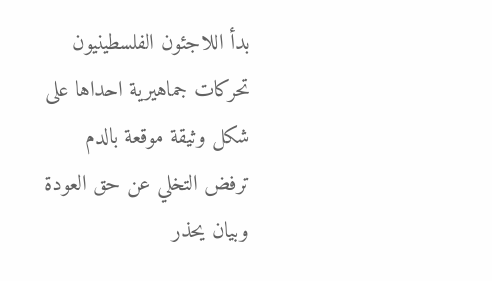بدأ اللاجئون الفلسطينيون تحركات جماهيرية احداها على شكل وثيقة موقعة بالدم ترفض التخلي عن حق العودة وبيان يحذر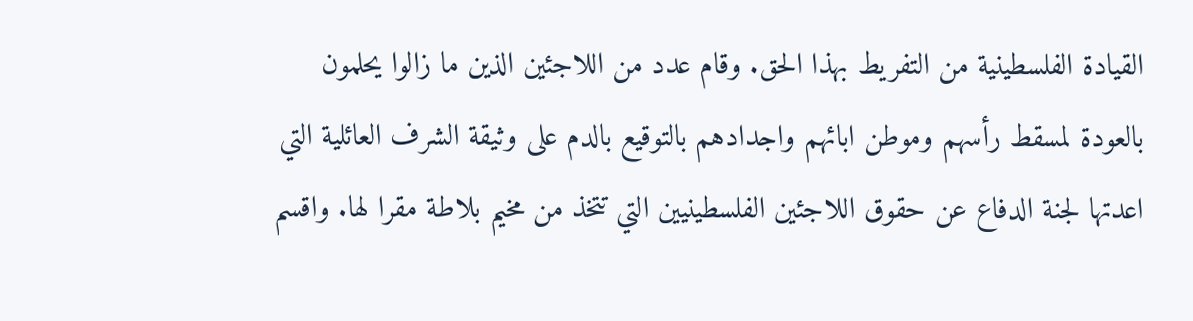القيادة الفلسطينية من التفريط بهذا الحق. وقام عدد من اللاجئين الذين ما زالوا يحلمون بالعودة لمسقط رأسهم وموطن ابائهم واجدادهم بالتوقيع بالدم على وثيقة الشرف العائلية التي اعدتها لجنة الدفاع عن حقوق اللاجئين الفلسطينيين التي تتخذ من مخيم بلاطة مقرا لها. واقسم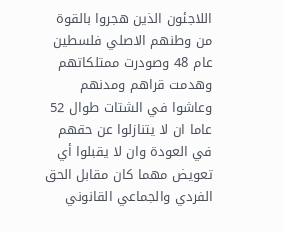اللاجئون الذين هجروا بالقوة من وطنهم الاصلي فلسطين عام 48 وصودرت ممتلكاتهم وهدمت قراهم ومدنهم وعاشوا في الشتات طوال 52 عاما ان لا يتنازلوا عن حقهم في العودة وان لا يقبلوا أي تعويض مهما كان مقابل الحق الفردي والجماعي القانوني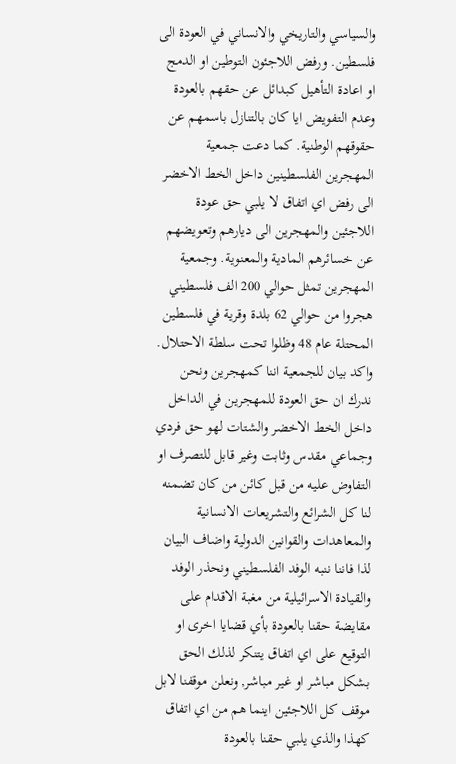والسياسي والتاريخي والانساني في العودة الى فلسطين. ورفض اللاجئون التوطين او الدمج او اعادة التأهيل كبدائل عن حقهم بالعودة وعدم التفويض ايا كان بالتنازل باسمهم عن حقوقهم الوطنية. كما دعت جمعية المهجرين الفلسطينين داخل الخط الاخضر الى رفض اي اتفاق لا يلبي حق عودة اللاجئين والمهجرين الى ديارهم وتعويضهم عن خسائرهم المادية والمعنوية. وجمعية المهجرين تمثل حوالي 200 الف فلسطيني هجروا من حوالي 62 بلدة وقرية في فلسطين المحتلة عام 48 وظلوا تحت سلطة الاحتلال. واكد بيان للجمعية اننا كمهجرين ونحن ندرك ان حق العودة للمهجرين في الداخل داخل الخط الاخضر والشتات لهو حق فردي وجماعي مقدس وثابت وغير قابل للتصرف او التفاوض عليه من قبل كائن من كان تضمنه لنا كل الشرائع والتشريعات الانسانية والمعاهدات والقوانين الدولية واضاف البيان لذا فاننا ننبه الوفد الفلسطيني ونحذر الوفد والقيادة الاسرائيلية من مغبة الاقدام على مقايضة حقنا بالعودة بأي قضايا اخرى او التوقيع على اي اتفاق يتنكر لذلك الحق بشكل مباشر او غير مباشر, ونعلن موقفنا لابل موقف كل اللاجئين اينما هم من اي اتفاق كهذا والذي يلبي حقنا بالعودة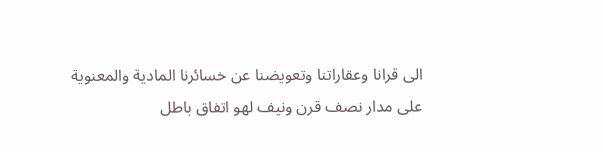الى قرانا وعقاراتنا وتعويضنا عن خسائرنا المادية والمعنوية على مدار نصف قرن ونيف لهو اتفاق باطل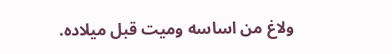ولاغ من اساسه وميت قبل ميلاده.